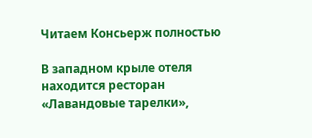Читаем Консьерж полностью

В западном крыле отеля находится ресторан «Лавандовые тарелки»,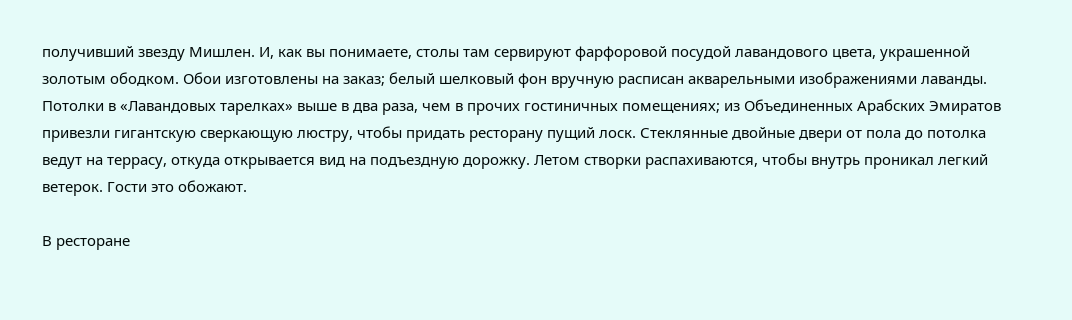получивший звезду Мишлен. И, как вы понимаете, столы там сервируют фарфоровой посудой лавандового цвета, украшенной золотым ободком. Обои изготовлены на заказ; белый шелковый фон вручную расписан акварельными изображениями лаванды. Потолки в «Лавандовых тарелках» выше в два раза, чем в прочих гостиничных помещениях; из Объединенных Арабских Эмиратов привезли гигантскую сверкающую люстру, чтобы придать ресторану пущий лоск. Стеклянные двойные двери от пола до потолка ведут на террасу, откуда открывается вид на подъездную дорожку. Летом створки распахиваются, чтобы внутрь проникал легкий ветерок. Гости это обожают.

В ресторане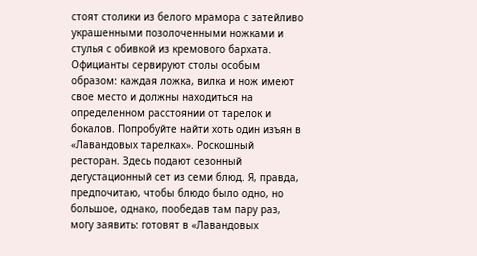стоят столики из белого мрамора с затейливо украшенными позолоченными ножками и стулья с обивкой из кремового бархата. Официанты сервируют столы особым образом: каждая ложка, вилка и нож имеют свое место и должны находиться на определенном расстоянии от тарелок и бокалов. Попробуйте найти хоть один изъян в «Лавандовых тарелках». Роскошный ресторан. Здесь подают сезонный дегустационный сет из семи блюд. Я, правда, предпочитаю, чтобы блюдо было одно, но большое, однако, пообедав там пару раз, могу заявить: готовят в «Лавандовых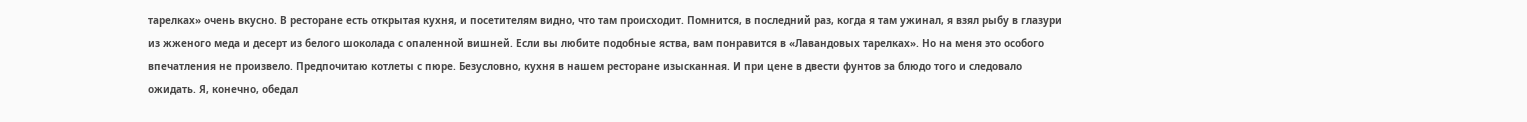тарелках» очень вкусно. В ресторане есть открытая кухня, и посетителям видно, что там происходит. Помнится, в последний раз, когда я там ужинал, я взял рыбу в глазури из жженого меда и десерт из белого шоколада с опаленной вишней. Если вы любите подобные яства, вам понравится в «Лавандовых тарелках». Но на меня это особого впечатления не произвело. Предпочитаю котлеты с пюре. Безусловно, кухня в нашем ресторане изысканная. И при цене в двести фунтов за блюдо того и следовало ожидать. Я, конечно, обедал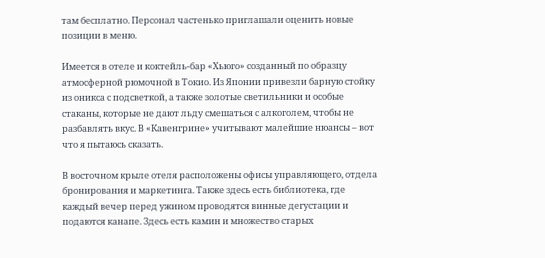там бесплатно. Персонал частенько приглашали оценить новые позиции в меню.

Имеется в отеле и коктейль-бар «Хьюго» созданный по образцу атмосферной рюмочной в Токио. Из Японии привезли барную стойку из оникса с подсветкой, а также золотые светильники и особые стаканы, которые не дают льду смешаться с алкоголем, чтобы не разбавлять вкус. В «Кавенгрине» учитывают малейшие нюансы – вот что я пытаюсь сказать.

В восточном крыле отеля расположены офисы управляющего, отдела бронирования и маркетинга. Также здесь есть библиотека, где каждый вечер перед ужином проводятся винные дегустации и подаются канапе. Здесь есть камин и множество старых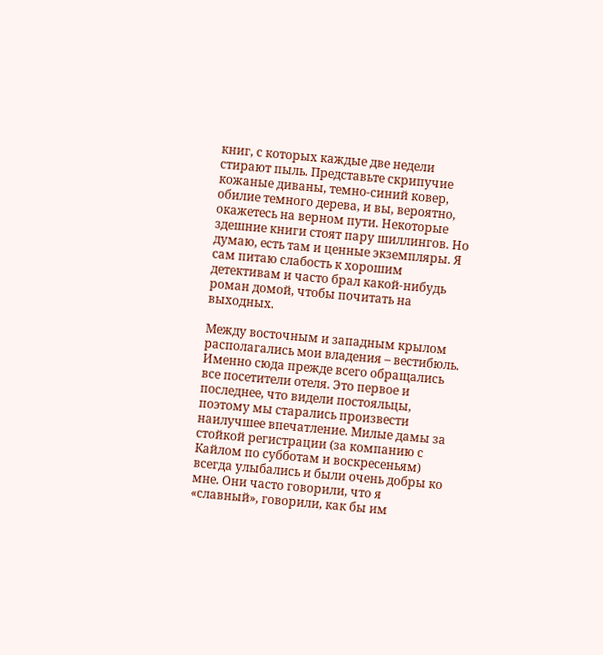книг, с которых каждые две недели стирают пыль. Представьте скрипучие кожаные диваны, темно-синий ковер, обилие темного дерева, и вы, вероятно, окажетесь на верном пути. Некоторые здешние книги стоят пару шиллингов. Но думаю, есть там и ценные экземпляры. Я сам питаю слабость к хорошим детективам и часто брал какой-нибудь роман домой, чтобы почитать на выходных.

Между восточным и западным крылом располагались мои владения – вестибюль. Именно сюда прежде всего обращались все посетители отеля. Это первое и последнее, что видели постояльцы, поэтому мы старались произвести наилучшее впечатление. Милые дамы за стойкой регистрации (за компанию с Кайлом по субботам и воскресеньям) всегда улыбались и были очень добры ко мне. Они часто говорили, что я «славный», говорили, как бы им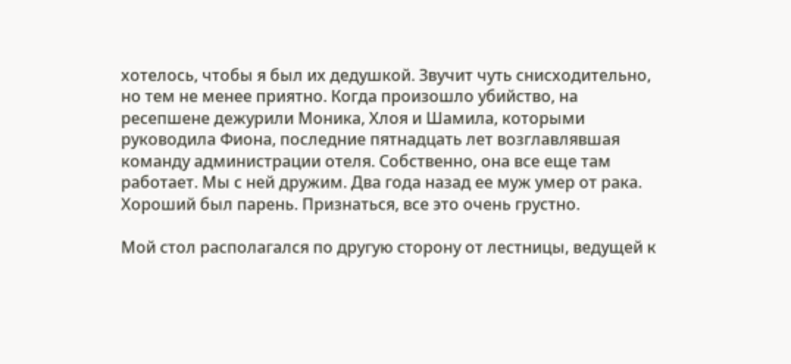хотелось, чтобы я был их дедушкой. Звучит чуть снисходительно, но тем не менее приятно. Когда произошло убийство, на ресепшене дежурили Моника, Хлоя и Шамила, которыми руководила Фиона, последние пятнадцать лет возглавлявшая команду администрации отеля. Собственно, она все еще там работает. Мы с ней дружим. Два года назад ее муж умер от рака. Хороший был парень. Признаться, все это очень грустно.

Мой стол располагался по другую сторону от лестницы, ведущей к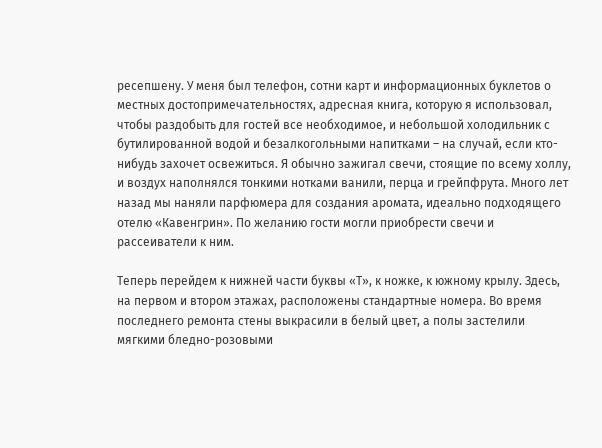ресепшену. У меня был телефон, сотни карт и информационных буклетов о местных достопримечательностях, адресная книга, которую я использовал, чтобы раздобыть для гостей все необходимое, и небольшой холодильник с бутилированной водой и безалкогольными напитками – на случай, если кто-нибудь захочет освежиться. Я обычно зажигал свечи, стоящие по всему холлу, и воздух наполнялся тонкими нотками ванили, перца и грейпфрута. Много лет назад мы наняли парфюмера для создания аромата, идеально подходящего отелю «Кавенгрин». По желанию гости могли приобрести свечи и рассеиватели к ним.

Теперь перейдем к нижней части буквы «Т», к ножке, к южному крылу. Здесь, на первом и втором этажах, расположены стандартные номера. Во время последнего ремонта стены выкрасили в белый цвет, а полы застелили мягкими бледно-розовыми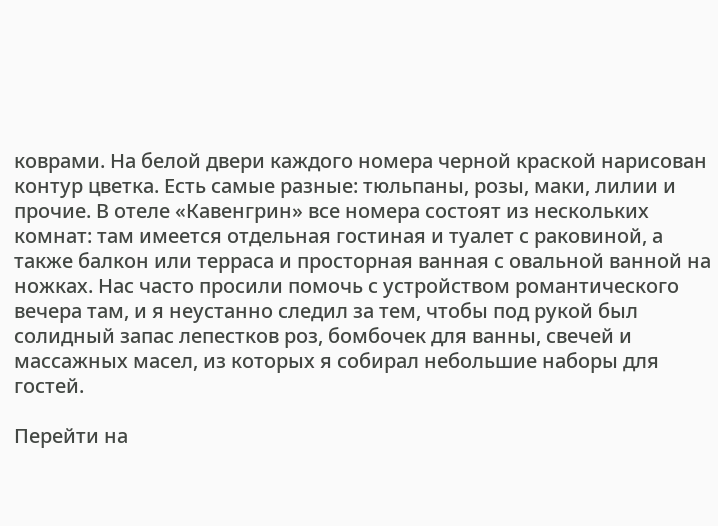коврами. На белой двери каждого номера черной краской нарисован контур цветка. Есть самые разные: тюльпаны, розы, маки, лилии и прочие. В отеле «Кавенгрин» все номера состоят из нескольких комнат: там имеется отдельная гостиная и туалет с раковиной, а также балкон или терраса и просторная ванная с овальной ванной на ножках. Нас часто просили помочь с устройством романтического вечера там, и я неустанно следил за тем, чтобы под рукой был солидный запас лепестков роз, бомбочек для ванны, свечей и массажных масел, из которых я собирал небольшие наборы для гостей.

Перейти на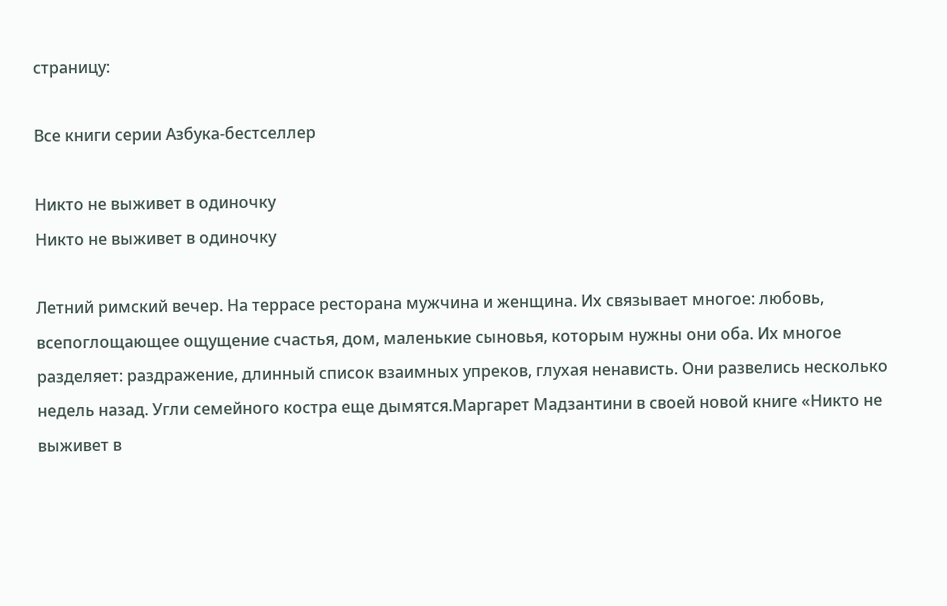страницу:

Все книги серии Азбука-бестселлер

Никто не выживет в одиночку
Никто не выживет в одиночку

Летний римский вечер. На террасе ресторана мужчина и женщина. Их связывает многое: любовь, всепоглощающее ощущение счастья, дом, маленькие сыновья, которым нужны они оба. Их многое разделяет: раздражение, длинный список взаимных упреков, глухая ненависть. Они развелись несколько недель назад. Угли семейного костра еще дымятся.Маргарет Мадзантини в своей новой книге «Никто не выживет в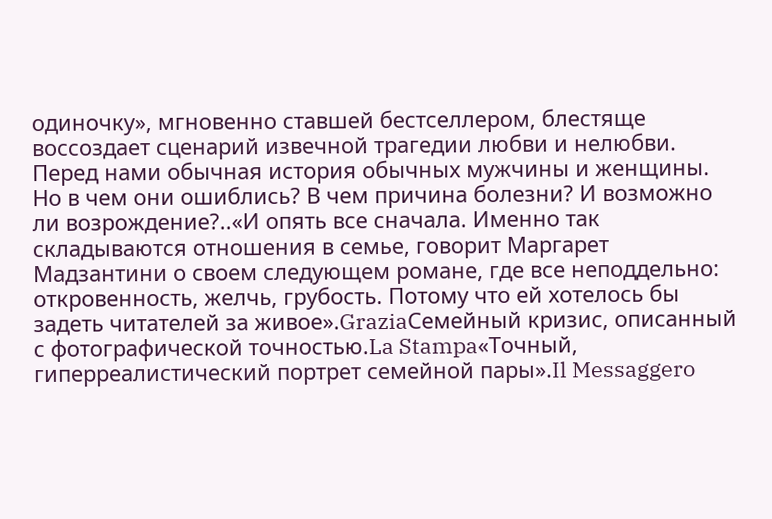одиночку», мгновенно ставшей бестселлером, блестяще воссоздает сценарий извечной трагедии любви и нелюбви. Перед нами обычная история обычных мужчины и женщины. Но в чем они ошиблись? В чем причина болезни? И возможно ли возрождение?..«И опять все сначала. Именно так складываются отношения в семье, говорит Маргарет Мадзантини о своем следующем романе, где все неподдельно: откровенность, желчь, грубость. Потому что ей хотелось бы задеть читателей за живое».GraziaСемейный кризис, описанный с фотографической точностью.La Stampa«Точный, гиперреалистический портрет семейной пары».Il Messaggero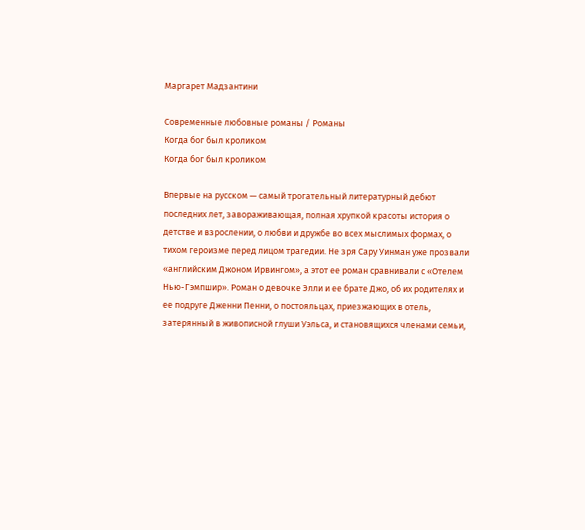Маргарет Мадзантини

Современные любовные романы / Романы
Когда бог был кроликом
Когда бог был кроликом

Впервые на русском — самый трогательный литературный дебют последних лет, завораживающая, полная хрупкой красоты история о детстве и взрослении, о любви и дружбе во всех мыслимых формах, о тихом героизме перед лицом трагедии. Не зря Сару Уинман уже прозвали «английским Джоном Ирвингом», а этот ее роман сравнивали с «Отелем Нью-Гэмпшир». Роман о девочке Элли и ее брате Джо, об их родителях и ее подруге Дженни Пенни, о постояльцах, приезжающих в отель, затерянный в живописной глуши Уэльса, и становящихся членами семьи,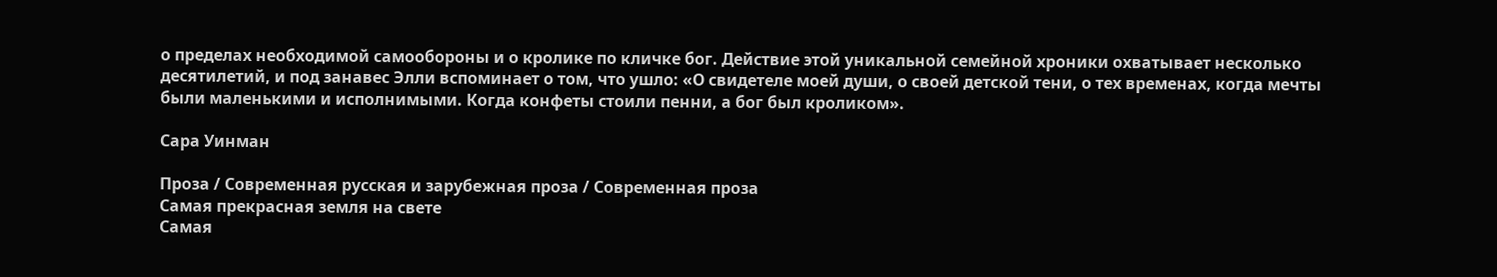о пределах необходимой самообороны и о кролике по кличке бог. Действие этой уникальной семейной хроники охватывает несколько десятилетий, и под занавес Элли вспоминает о том, что ушло: «О свидетеле моей души, о своей детской тени, о тех временах, когда мечты были маленькими и исполнимыми. Когда конфеты стоили пенни, а бог был кроликом».

Сара Уинман

Проза / Современная русская и зарубежная проза / Современная проза
Самая прекрасная земля на свете
Самая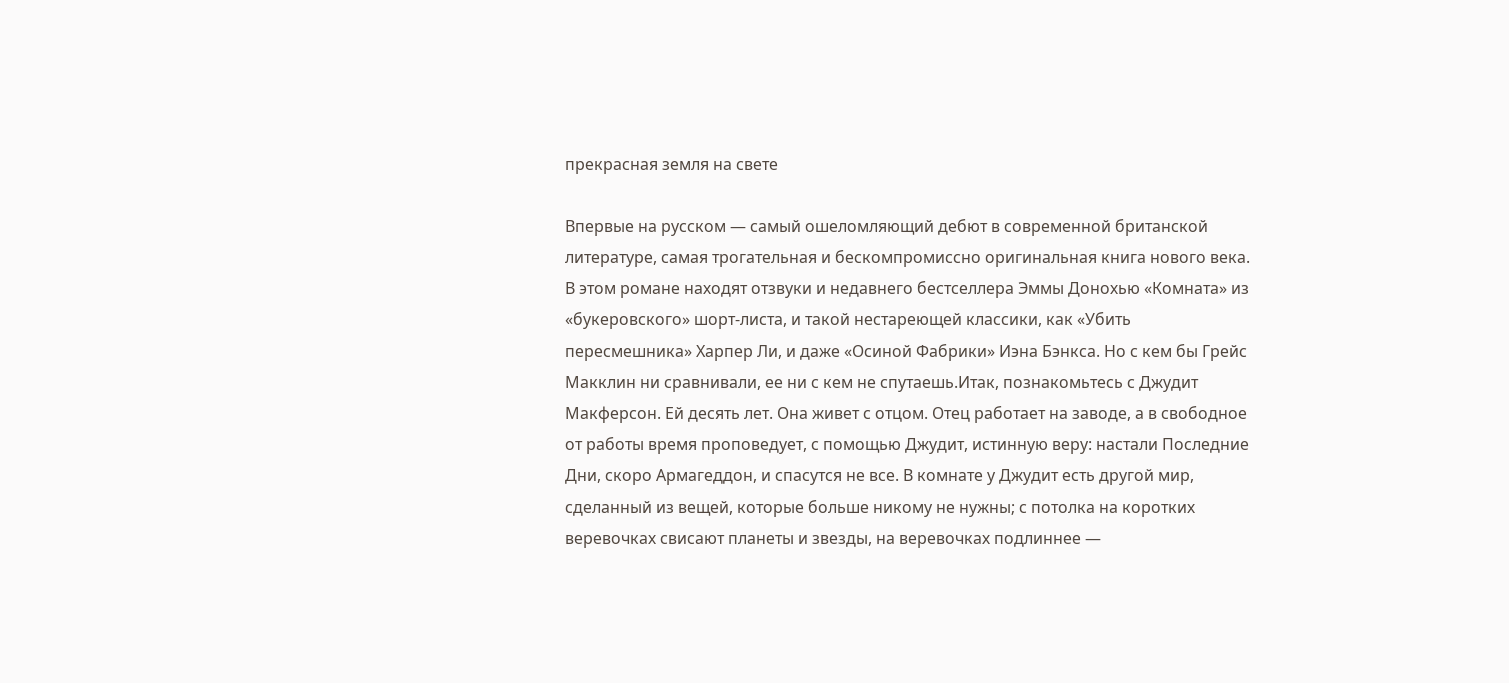прекрасная земля на свете

Впервые на русском — самый ошеломляющий дебют в современной британской литературе, самая трогательная и бескомпромиссно оригинальная книга нового века. В этом романе находят отзвуки и недавнего бестселлера Эммы Донохью «Комната» из «букеровского» шорт-листа, и такой нестареющей классики, как «Убить пересмешника» Харпер Ли, и даже «Осиной Фабрики» Иэна Бэнкса. Но с кем бы Грейс Макклин ни сравнивали, ее ни с кем не спутаешь.Итак, познакомьтесь с Джудит Макферсон. Ей десять лет. Она живет с отцом. Отец работает на заводе, а в свободное от работы время проповедует, с помощью Джудит, истинную веру: настали Последние Дни, скоро Армагеддон, и спасутся не все. В комнате у Джудит есть другой мир, сделанный из вещей, которые больше никому не нужны; с потолка на коротких веревочках свисают планеты и звезды, на веревочках подлиннее —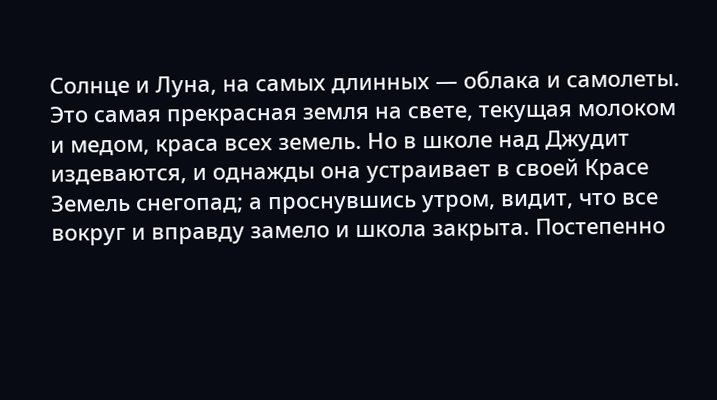Солнце и Луна, на самых длинных — облака и самолеты. Это самая прекрасная земля на свете, текущая молоком и медом, краса всех земель. Но в школе над Джудит издеваются, и однажды она устраивает в своей Красе Земель снегопад; а проснувшись утром, видит, что все вокруг и вправду замело и школа закрыта. Постепенно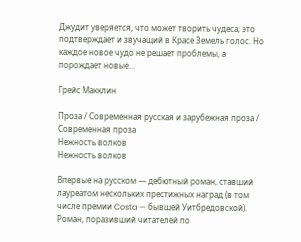Джудит уверяется, что может творить чудеса; это подтверждает и звучащий в Красе Земель голос. Но каждое новое чудо не решает проблемы, а порождает новые…

Грейс Макклин

Проза / Современная русская и зарубежная проза / Современная проза
Нежность волков
Нежность волков

Впервые на русском — дебютный роман, ставший лауреатом нескольких престижных наград (в том числе премии Costa — бывшей Уитбредовской). Роман, поразивший читателей по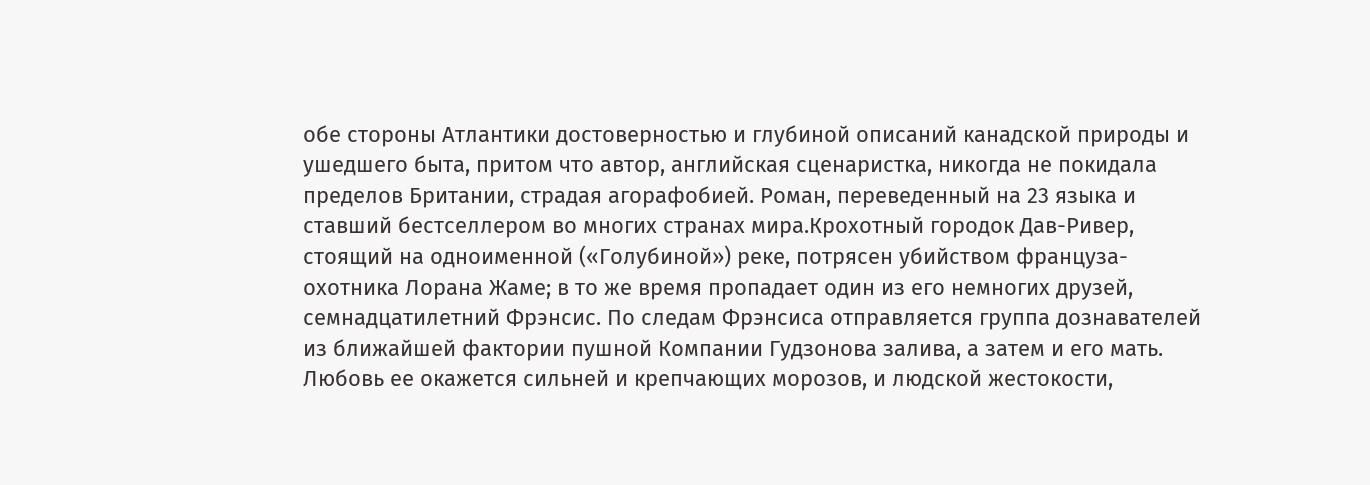обе стороны Атлантики достоверностью и глубиной описаний канадской природы и ушедшего быта, притом что автор, английская сценаристка, никогда не покидала пределов Британии, страдая агорафобией. Роман, переведенный на 23 языка и ставший бестселлером во многих странах мира.Крохотный городок Дав-Ривер, стоящий на одноименной («Голубиной») реке, потрясен убийством француза-охотника Лорана Жаме; в то же время пропадает один из его немногих друзей, семнадцатилетний Фрэнсис. По следам Фрэнсиса отправляется группа дознавателей из ближайшей фактории пушной Компании Гудзонова залива, а затем и его мать. Любовь ее окажется сильней и крепчающих морозов, и людской жестокости,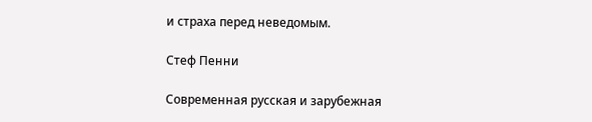и страха перед неведомым.

Стеф Пенни

Современная русская и зарубежная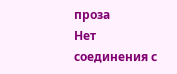проза
Нет соединения с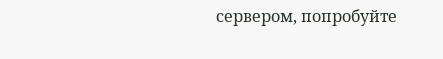сервером, попробуйте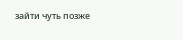зайти чуть позже